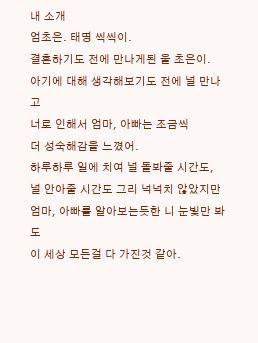내 소개
엄초은. 태명 씩씩이.
결혼하기도 전에 만나게된 울 초은이.
아기에 대해 생각해보기도 전에 널 만나고
너로 인해서 엄마, 아빠는 조금씩
더 성숙해감을 느꼈어.
하루하루 일에 치여 널 돌봐줄 시간도,
널 안아줄 시간도 그리 넉넉치 않았지만
엄마, 아빠를 알아보는듯한 니 눈빛만 봐도
이 세상 모든걸 다 가진것 같아.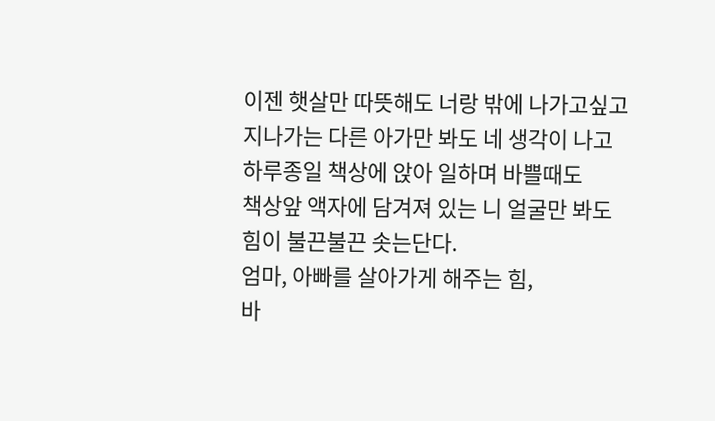이젠 햇살만 따뜻해도 너랑 밖에 나가고싶고
지나가는 다른 아가만 봐도 네 생각이 나고
하루종일 책상에 앉아 일하며 바쁠때도
책상앞 액자에 담겨져 있는 니 얼굴만 봐도
힘이 불끈불끈 솟는단다.
엄마, 아빠를 살아가게 해주는 힘,
바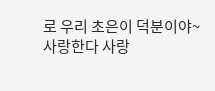로 우리 초은이 덕분이야~
사랑한다 사랑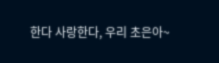한다 사랑한다, 우리 초은아~